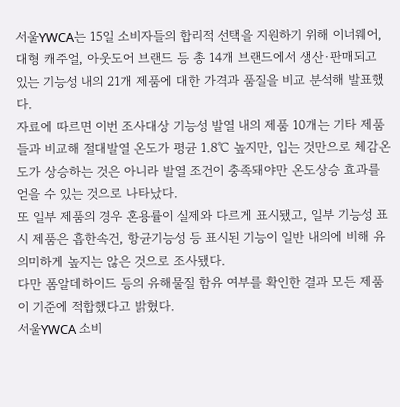서울YWCA는 15일 소비자들의 합리적 선택을 지원하기 위해 이너웨어, 대형 캐주얼, 아웃도어 브랜드 등 총 14개 브랜드에서 생산·판매되고 있는 기능성 내의 21개 제품에 대한 가격과 품질을 비교 분석해 발표했다.
자료에 따르면 이번 조사대상 기능성 발열 내의 제품 10개는 기타 제품들과 비교해 절대발열 온도가 평균 1.8℃ 높지만, 입는 것만으로 체감온도가 상승하는 것은 아니라 발열 조건이 충족돼야만 온도상승 효과를 얻을 수 있는 것으로 나타났다.
또 일부 제품의 경우 혼용률이 실제와 다르게 표시됐고, 일부 기능성 표시 제품은 흡한속건, 항균기능성 등 표시된 기능이 일반 내의에 비해 유의미하게 높지는 않은 것으로 조사됐다.
다만 폼알데하이드 등의 유해물질 함유 여부를 확인한 결과 모든 제품이 기준에 적합했다고 밝혔다.
서울YWCA 소비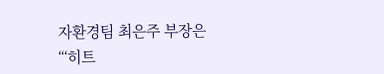자환경팀 최은주 부장은 “‘히트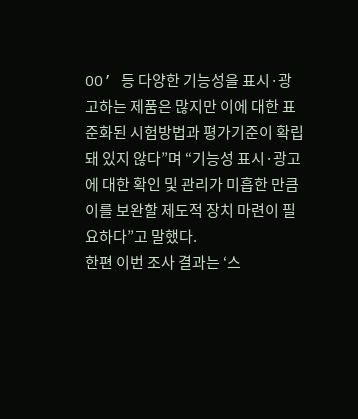OO’ 등 다양한 기능성을 표시·광고하는 제품은 많지만 이에 대한 표준화된 시험방법과 평가기준이 확립돼 있지 않다”며 “기능성 표시·광고에 대한 확인 및 관리가 미흡한 만큼 이를 보완할 제도적 장치 마련이 필요하다”고 말했다.
한편 이번 조사 결과는 ‘스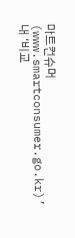마트컨슈머(www.smartconsumer.go.kr)’ 내 ‘비교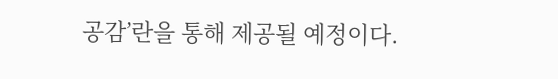공감’란을 통해 제공될 예정이다.